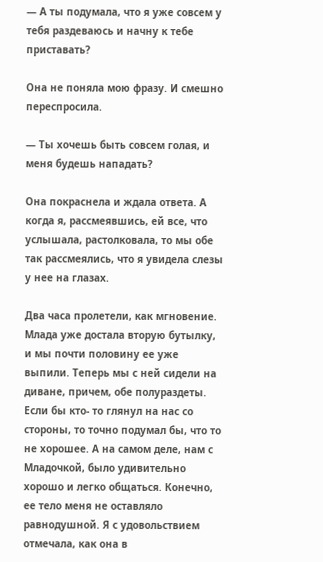— А ты подумала, что я уже совсем у тебя раздеваюсь и начну к тебе приставать?

Она не поняла мою фразу. И смешно переспросила.

— Ты хочешь быть совсем голая, и меня будешь нападать?

Она покраснела и ждала ответа. А когда я, рассмеявшись, ей все, что услышала, растолковала, то мы обе так рассмеялись, что я увидела слезы у нее на глазах.

Два часа пролетели, как мгновение. Млада уже достала вторую бутылку, и мы почти половину ее уже выпили. Теперь мы с ней сидели на диване, причем, обе полураздеты. Если бы кто- то глянул на нас со стороны, то точно подумал бы, что то не хорошее. А на самом деле, нам с Младочкой, было удивительно хорошо и легко общаться. Конечно, ее тело меня не оставляло равнодушной. Я с удовольствием отмечала, как она в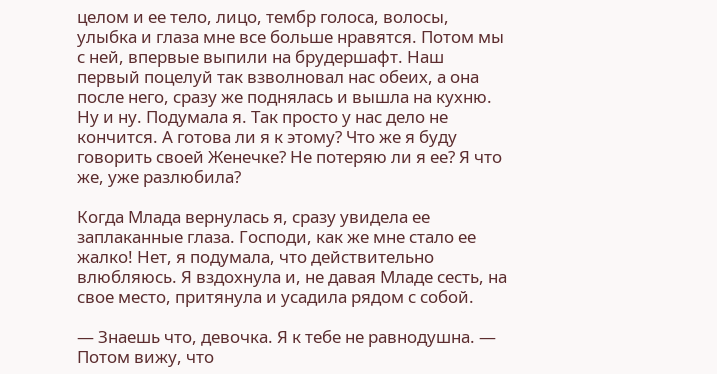целом и ее тело, лицо, тембр голоса, волосы, улыбка и глаза мне все больше нравятся. Потом мы с ней, впервые выпили на брудершафт. Наш первый поцелуй так взволновал нас обеих, а она после него, сразу же поднялась и вышла на кухню. Ну и ну. Подумала я. Так просто у нас дело не кончится. А готова ли я к этому? Что же я буду говорить своей Женечке? Не потеряю ли я ее? Я что же, уже разлюбила?

Когда Млада вернулась я, сразу увидела ее заплаканные глаза. Господи, как же мне стало ее жалко! Нет, я подумала, что действительно влюбляюсь. Я вздохнула и, не давая Младе сесть, на свое место, притянула и усадила рядом с собой.

— Знаешь что, девочка. Я к тебе не равнодушна. — Потом вижу, что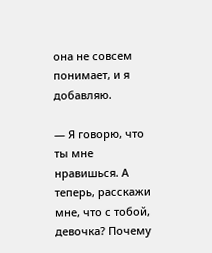она не совсем понимает, и я добавляю.

— Я говорю, что ты мне нравишься. А теперь, расскажи мне, что с тобой, девочка? Почему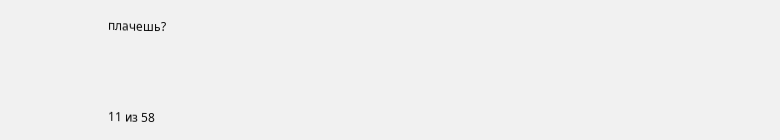плачешь?



11 из 58